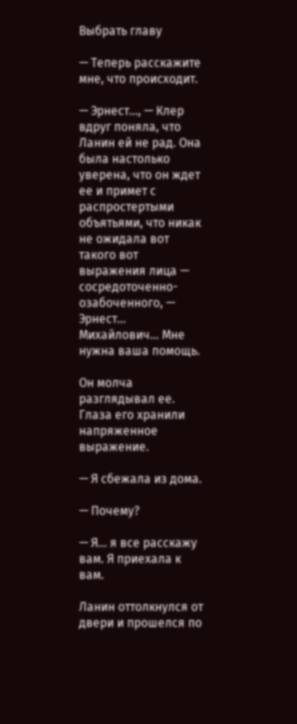Выбрать главу

— Теперь расскажите мне, что происходит.

— Эрнест..., — Клер вдруг поняла, что Ланин ей не рад. Она была настолько уверена, что он ждет ее и примет с распростертыми объятьями, что никак не ожидала вот такого вот выражения лица — сосредоточенно-озабоченного, — Эрнест... Михайлович... Мне нужна ваша помощь.

Он молча разглядывал ее. Глаза его хранили напряженное выражение.

— Я сбежала из дома.

— Почему?

— Я... я все расскажу вам. Я приехала к вам.

Ланин оттолкнулся от двери и прошелся по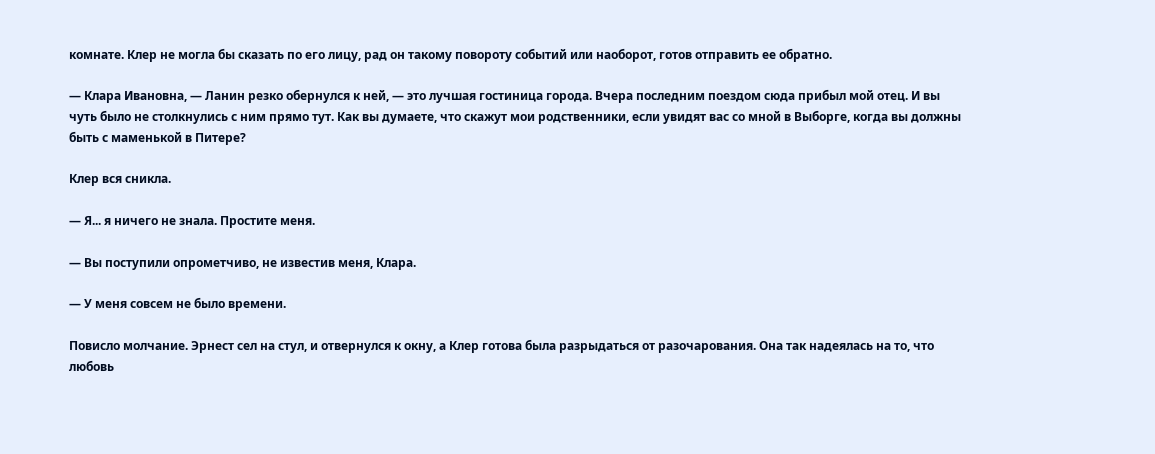комнате. Клер не могла бы сказать по его лицу, рад он такому повороту событий или наоборот, готов отправить ее обратно.

— Клара Ивановна, — Ланин резко обернулся к ней, — это лучшая гостиница города. Вчера последним поездом сюда прибыл мой отец. И вы чуть было не столкнулись с ним прямо тут. Как вы думаете, что скажут мои родственники, если увидят вас со мной в Выборге, когда вы должны быть с маменькой в Питере?

Клер вся сникла.

— Я... я ничего не знала. Простите меня.

— Вы поступили опрометчиво, не известив меня, Клара.

— У меня совсем не было времени.

Повисло молчание. Эрнест сел на стул, и отвернулся к окну, а Клер готова была разрыдаться от разочарования. Она так надеялась на то, что любовь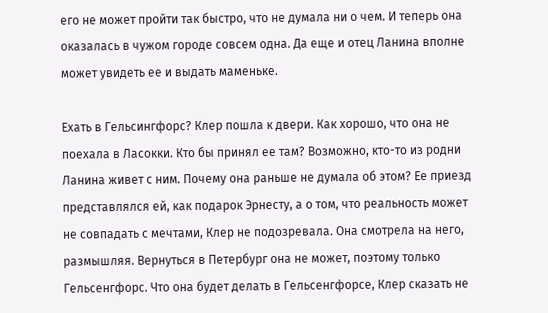его не может пройти так быстро, что не думала ни о чем. И теперь она оказалась в чужом городе совсем одна. Да еще и отец Ланина вполне может увидеть ее и выдать маменьке.

Ехать в Гельсингфорс? Клер пошла к двери. Как хорошо, что она не поехала в Ласокки. Кто бы принял ее там? Возможно, кто-то из родни Ланина живет с ним. Почему она раньше не думала об этом? Ее приезд представлялся ей, как подарок Эрнесту, а о том, что реальность может не совпадать с мечтами, Клер не подозревала. Она смотрела на него, размышляя. Вернуться в Петербург она не может, поэтому только Гельсенгфорс. Что она будет делать в Гельсенгфорсе, Клер сказать не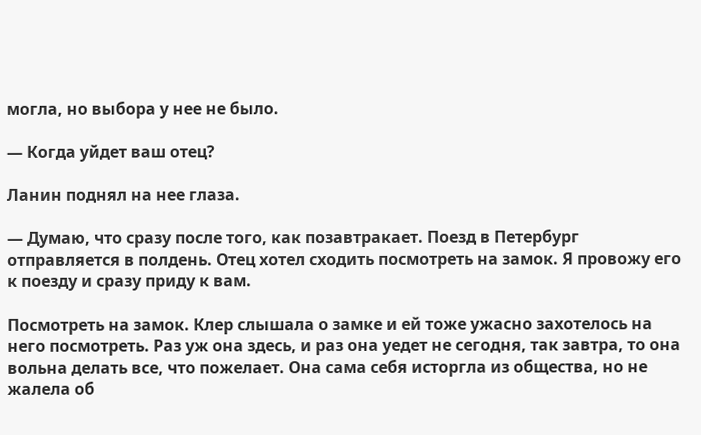могла, но выбора у нее не было.

— Когда уйдет ваш отец?

Ланин поднял на нее глаза.

— Думаю, что сразу после того, как позавтракает. Поезд в Петербург отправляется в полдень. Отец хотел сходить посмотреть на замок. Я провожу его к поезду и сразу приду к вам.

Посмотреть на замок. Клер слышала о замке и ей тоже ужасно захотелось на него посмотреть. Раз уж она здесь, и раз она уедет не сегодня, так завтра, то она вольна делать все, что пожелает. Она сама себя исторгла из общества, но не жалела об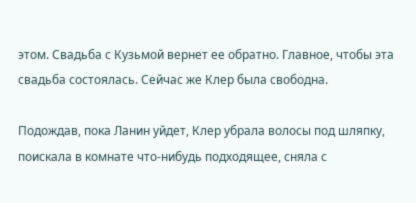этом. Свадьба с Кузьмой вернет ее обратно. Главное, чтобы эта свадьба состоялась. Сейчас же Клер была свободна.

Подождав, пока Ланин уйдет, Клер убрала волосы под шляпку, поискала в комнате что-нибудь подходящее, сняла с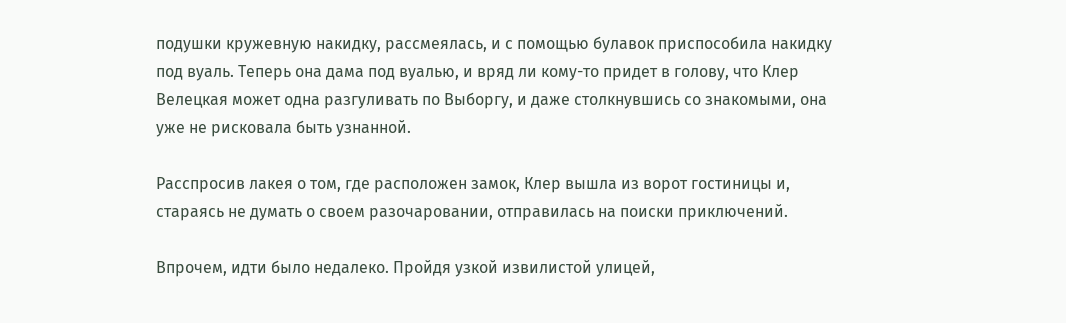подушки кружевную накидку, рассмеялась, и с помощью булавок приспособила накидку под вуаль. Теперь она дама под вуалью, и вряд ли кому-то придет в голову, что Клер Велецкая может одна разгуливать по Выборгу, и даже столкнувшись со знакомыми, она уже не рисковала быть узнанной.

Расспросив лакея о том, где расположен замок, Клер вышла из ворот гостиницы и, стараясь не думать о своем разочаровании, отправилась на поиски приключений.

Впрочем, идти было недалеко. Пройдя узкой извилистой улицей,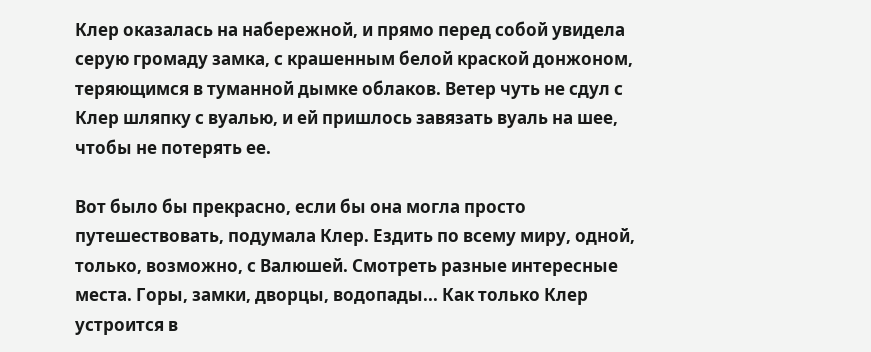Клер оказалась на набережной, и прямо перед собой увидела серую громаду замка, с крашенным белой краской донжоном, теряющимся в туманной дымке облаков. Ветер чуть не сдул с Клер шляпку с вуалью, и ей пришлось завязать вуаль на шее, чтобы не потерять ее.

Вот было бы прекрасно, если бы она могла просто путешествовать, подумала Клер. Ездить по всему миру, одной, только, возможно, с Валюшей. Смотреть разные интересные места. Горы, замки, дворцы, водопады... Как только Клер устроится в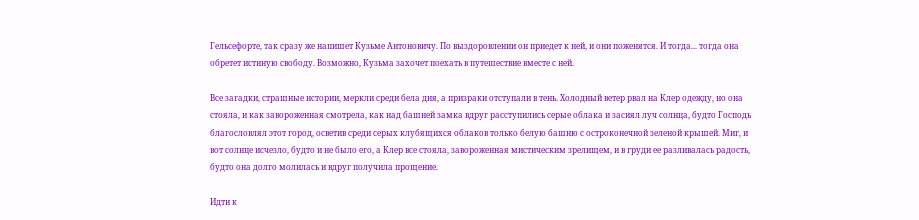Гельсефорте, так сразу же напишет Кузьме Антоновичу. По выздоровлении он приедет к ней, и они поженятся. И тогда... тогда она обретет истиную свободу. Возможно, Кузьма захочет поехать в путешествие вместе с ней.

Все загадки, страшные истории, меркли среди бела дня, а призраки отступали в тень. Холодный ветер рвал на Клер одежду, но она стояла, и как завороженная смотрела, как над башней замка вдруг расступились серые облака и засиял луч солнца, будто Господь благословлял этот город, осветив среди серых клубящихся облаков только белую башню с остроконечной зеленой крышей. Миг, и вот солнце исчезло, будто и не было его, а Клер все стояла, завороженная мистическим зрелищем, и в груди ее разливалась радость, будто она долго молилась и вдруг получила прощение.

Идти к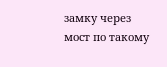замку через мост по такому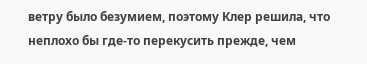ветру было безумием, поэтому Клер решила, что неплохо бы где-то перекусить прежде, чем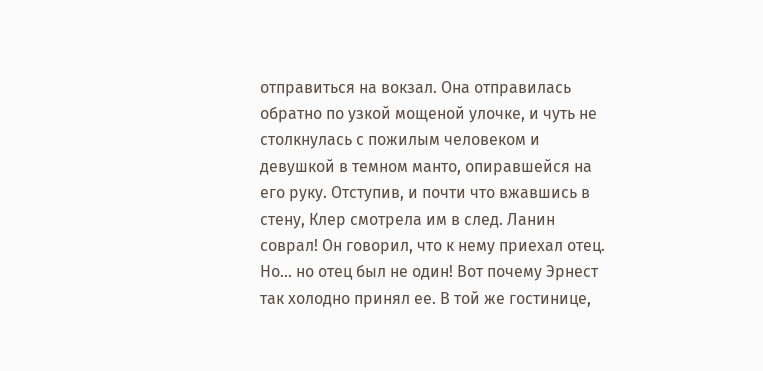отправиться на вокзал. Она отправилась обратно по узкой мощеной улочке, и чуть не столкнулась с пожилым человеком и девушкой в темном манто, опиравшейся на его руку. Отступив, и почти что вжавшись в стену, Клер смотрела им в след. Ланин соврал! Он говорил, что к нему приехал отец. Но... но отец был не один! Вот почему Эрнест так холодно принял ее. В той же гостинице,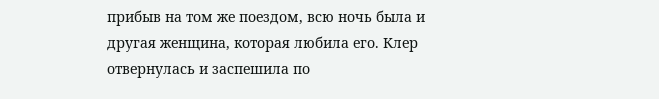прибыв на том же поездом, всю ночь была и другая женщина, которая любила его. Клер отвернулась и заспешила по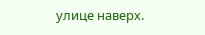улице наверх.